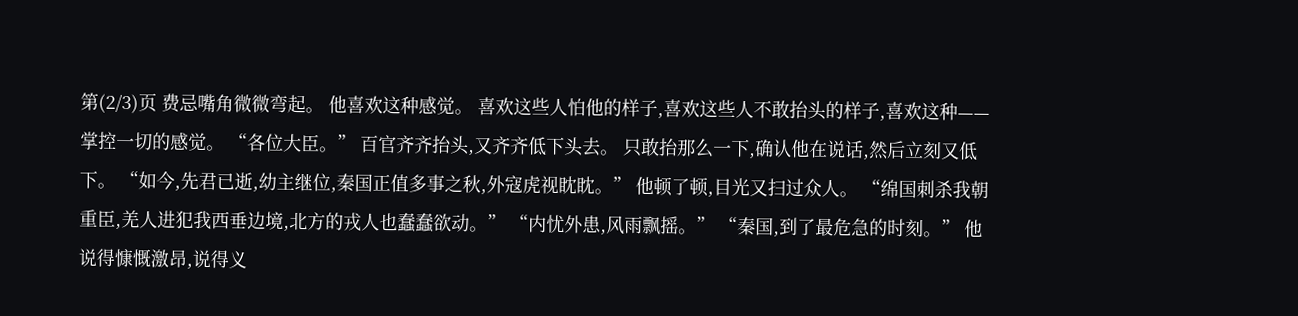第(2/3)页 费忌嘴角微微弯起。 他喜欢这种感觉。 喜欢这些人怕他的样子,喜欢这些人不敢抬头的样子,喜欢这种——掌控一切的感觉。 “各位大臣。” 百官齐齐抬头,又齐齐低下头去。 只敢抬那么一下,确认他在说话,然后立刻又低下。 “如今,先君已逝,幼主继位,秦国正值多事之秋,外寇虎视眈眈。” 他顿了顿,目光又扫过众人。 “绵国刺杀我朝重臣,羌人进犯我西垂边境,北方的戎人也蠢蠢欲动。” “内忧外患,风雨飘摇。” “秦国,到了最危急的时刻。” 他说得慷慨激昂,说得义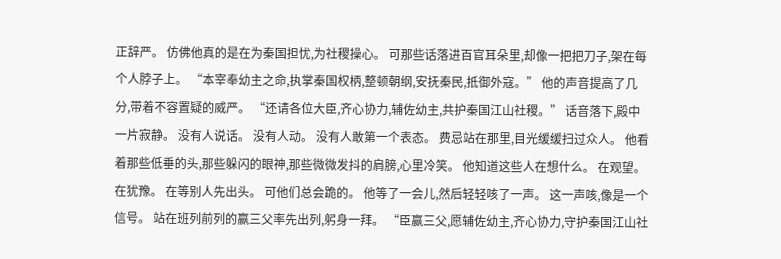正辞严。 仿佛他真的是在为秦国担忧,为社稷操心。 可那些话落进百官耳朵里,却像一把把刀子,架在每个人脖子上。 “本宰奉幼主之命,执掌秦国权柄,整顿朝纲,安抚秦民,抵御外寇。” 他的声音提高了几分,带着不容置疑的威严。 “还请各位大臣,齐心协力,辅佐幼主,共护秦国江山社稷。” 话音落下,殿中一片寂静。 没有人说话。 没有人动。 没有人敢第一个表态。 费忌站在那里,目光缓缓扫过众人。 他看着那些低垂的头,那些躲闪的眼神,那些微微发抖的肩膀,心里冷笑。 他知道这些人在想什么。 在观望。 在犹豫。 在等别人先出头。 可他们总会跪的。 他等了一会儿,然后轻轻咳了一声。 这一声咳,像是一个信号。 站在班列前列的赢三父率先出列,躬身一拜。 “臣赢三父,愿辅佐幼主,齐心协力,守护秦国江山社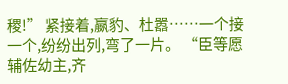稷!” 紧接着,嬴豹、杜嚣……一个接一个,纷纷出列,弯了一片。 “臣等愿辅佐幼主,齐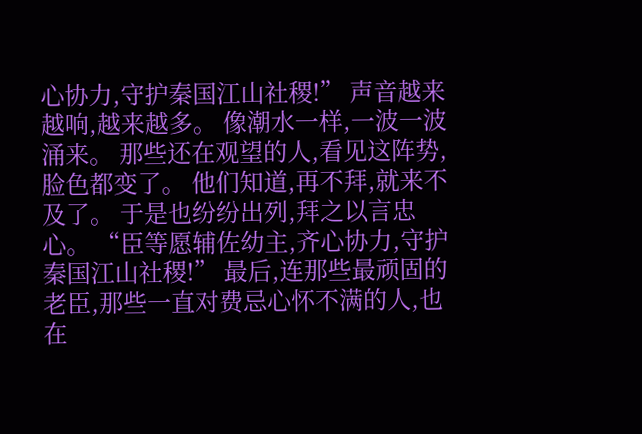心协力,守护秦国江山社稷!” 声音越来越响,越来越多。 像潮水一样,一波一波涌来。 那些还在观望的人,看见这阵势,脸色都变了。 他们知道,再不拜,就来不及了。 于是也纷纷出列,拜之以言忠心。 “臣等愿辅佐幼主,齐心协力,守护秦国江山社稷!” 最后,连那些最顽固的老臣,那些一直对费忌心怀不满的人,也在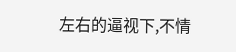左右的逼视下,不情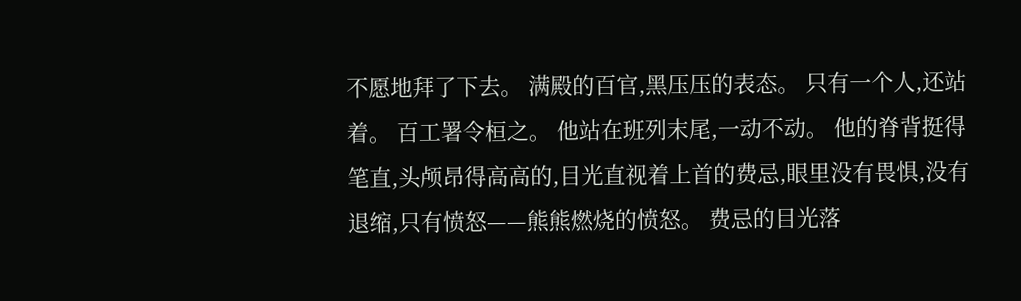不愿地拜了下去。 满殿的百官,黑压压的表态。 只有一个人,还站着。 百工署令桓之。 他站在班列末尾,一动不动。 他的脊背挺得笔直,头颅昂得高高的,目光直视着上首的费忌,眼里没有畏惧,没有退缩,只有愤怒——熊熊燃烧的愤怒。 费忌的目光落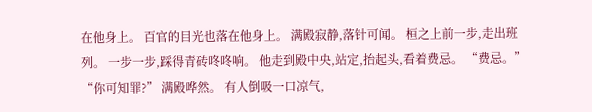在他身上。 百官的目光也落在他身上。 满殿寂静,落针可闻。 桓之上前一步,走出班列。 一步一步,踩得青砖咚咚响。 他走到殿中央,站定,抬起头,看着费忌。 “费忌。” “你可知罪?” 满殿哗然。 有人倒吸一口凉气,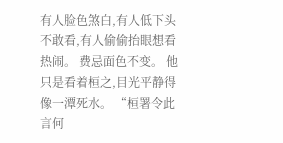有人脸色煞白,有人低下头不敢看,有人偷偷抬眼想看热闹。 费忌面色不变。 他只是看着桓之,目光平静得像一潭死水。 “桓署令此言何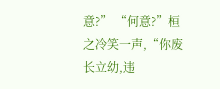意?” “何意?”桓之冷笑一声,“你废长立幼,违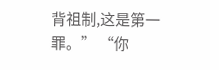背祖制,这是第一罪。” “你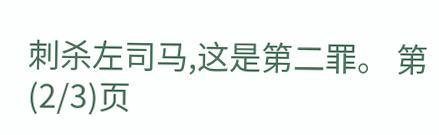刺杀左司马,这是第二罪。 第(2/3)页